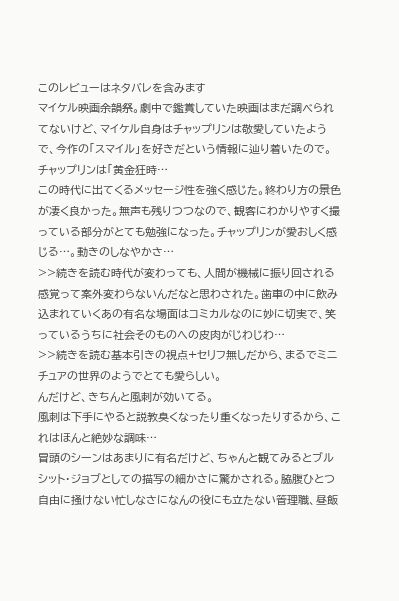このレビューはネタバレを含みます
マイケル映画余韻祭。劇中で鑑賞していた映画はまだ調べられてないけど、マイケル自身はチャップリンは敬愛していたようで、今作の「スマイル」を好きだという情報に辿り着いたので。
チャップリンは「黄金狂時…
この時代に出てくるメッセージ性を強く感じた。終わり方の景色が凄く良かった。無声も残りつつなので、観客にわかりやすく撮っている部分がとても勉強になった。チャップリンが愛おしく感じる…。動きのしなやかさ…
>>続きを読む時代が変わっても、人間が機械に振り回される感覚って案外変わらないんだなと思わされた。歯車の中に飲み込まれていくあの有名な場面はコミカルなのに妙に切実で、笑っているうちに社会そのものへの皮肉がじわじわ…
>>続きを読む基本引きの視点+セリフ無しだから、まるでミニチュアの世界のようでとても愛らしい。
んだけど、きちんと風刺が効いてる。
風刺は下手にやると説教臭くなったり重くなったりするから、これはほんと絶妙な調味…
冒頭のシーンはあまりに有名だけど、ちゃんと観てみるとブルシット・ジョブとしての描写の細かさに驚かされる。脇腹ひとつ自由に掻けない忙しなさになんの役にも立たない管理職、昼飯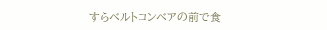すらベルトコンベアの前で食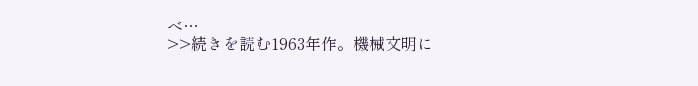べ…
>>続きを読む1963年作。機械文明に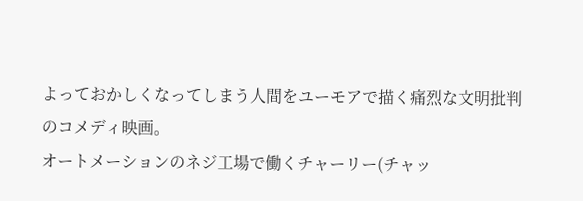よっておかしくなってしまう人間をユーモアで描く痛烈な文明批判のコメディ映画。
オートメーションのネジ工場で働くチャーリー(チャッ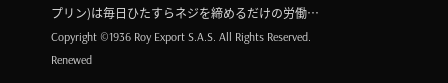プリン)は毎日ひたすらネジを締めるだけの労働…
Copyright ©1936 Roy Export S.A.S. All Rights Reserved. Renewed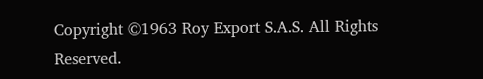Copyright ©1963 Roy Export S.A.S. All Rights Reserved.